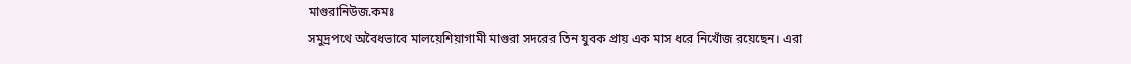মাগুরানিউজ.কমঃ
সমুদ্রপথে অবৈধভাবে মালয়েশিয়াগামী মাগুরা সদরের তিন যুবক প্রায় এক মাস ধরে নিখোঁজ রয়েছেন। এরা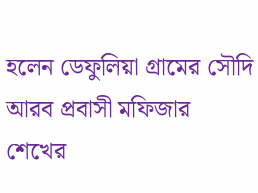হলেন ডেফুলিয়া গ্রামের সৌদি আরব প্রবাসী মফিজার শেখের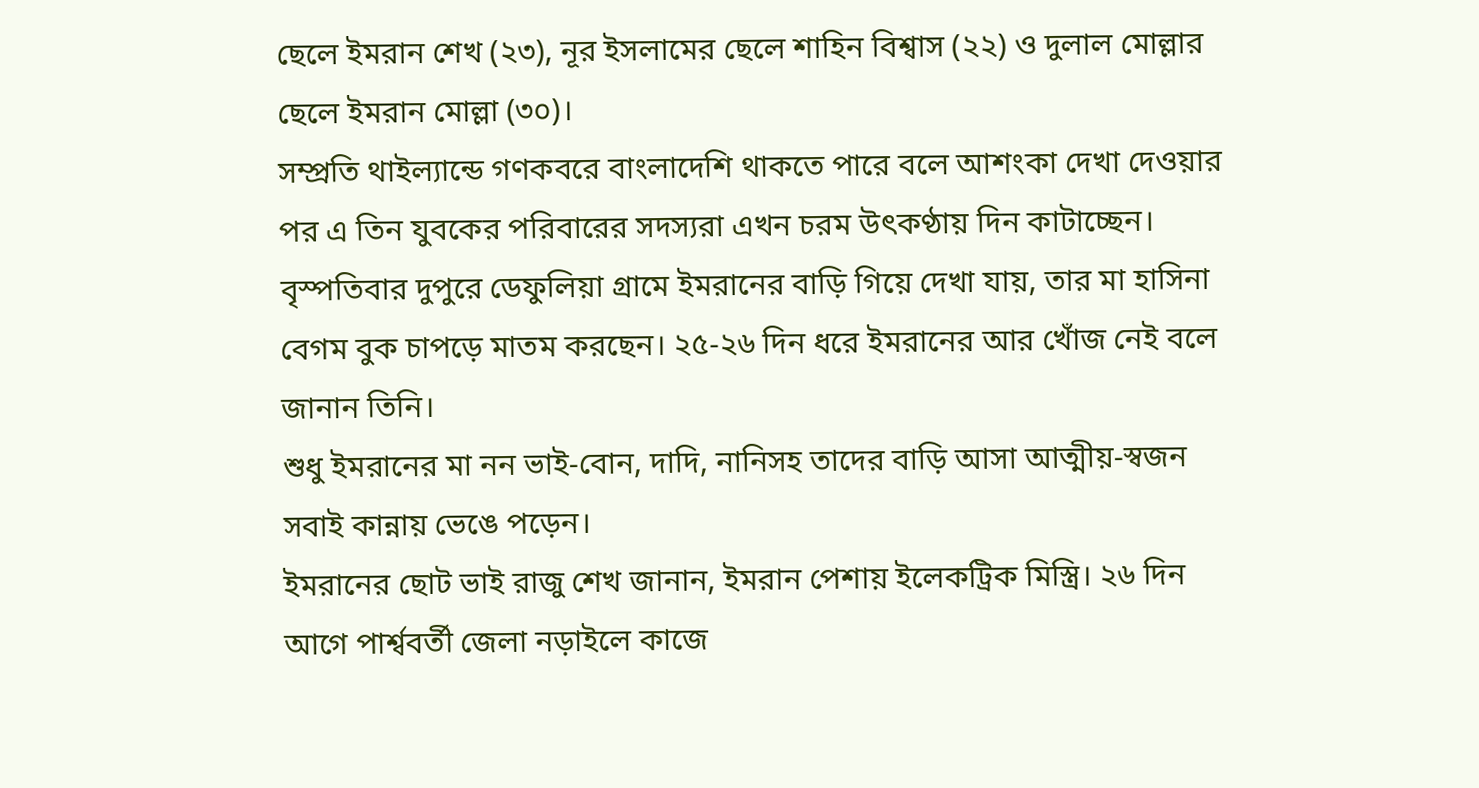ছেলে ইমরান শেখ (২৩), নূর ইসলামের ছেলে শাহিন বিশ্বাস (২২) ও দুলাল মোল্লার ছেলে ইমরান মোল্লা (৩০)।
সম্প্রতি থাইল্যান্ডে গণকবরে বাংলাদেশি থাকতে পারে বলে আশংকা দেখা দেওয়ার পর এ তিন যুবকের পরিবারের সদস্যরা এখন চরম উৎকণ্ঠায় দিন কাটাচ্ছেন।
বৃস্পতিবার দুপুরে ডেফুলিয়া গ্রামে ইমরানের বাড়ি গিয়ে দেখা যায়, তার মা হাসিনা বেগম বুক চাপড়ে মাতম করছেন। ২৫-২৬ দিন ধরে ইমরানের আর খোঁজ নেই বলে জানান তিনি।
শুধু ইমরানের মা নন ভাই-বোন, দাদি, নানিসহ তাদের বাড়ি আসা আত্মীয়-স্বজন সবাই কান্নায় ভেঙে পড়েন।
ইমরানের ছোট ভাই রাজু শেখ জানান, ইমরান পেশায় ইলেকট্রিক মিস্ত্রি। ২৬ দিন আগে পার্শ্ববর্তী জেলা নড়াইলে কাজে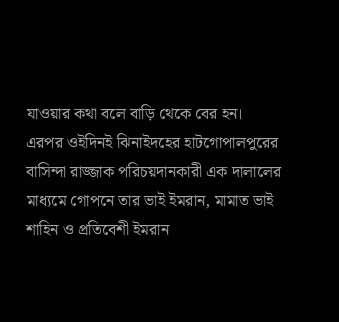যাওয়ার কথা বলে বাড়ি থেকে বের হন।
এরপর ওইদিনই ঝিনাইদহের হাটগোপালপুরের বাসিন্দা রাজ্জাক পরিচয়দানকারী এক দালালের মাধ্যমে গোপনে তার ভাই ইমরান, মামাত ভাই শাহিন ও প্রতিবেশী ইমরান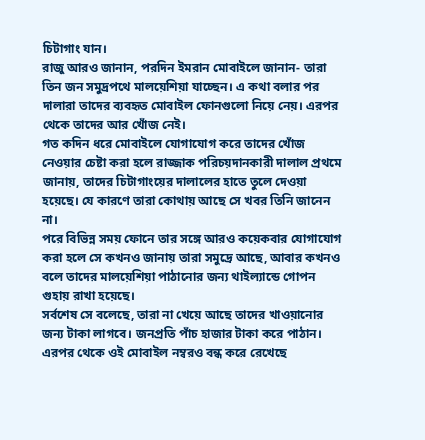চিটাগাং যান।
রাজু আরও জানান, পরদিন ইমরান মোবাইলে জানান- তারা তিন জন সমুদ্রপথে মালয়েশিয়া যাচ্ছেন। এ কথা বলার পর দালারা তাদের ব্যবহৃত মোবাইল ফোনগুলো নিয়ে নেয়। এরপর থেকে তাদের আর খোঁজ নেই।
গত কদিন ধরে মোবাইলে যোগাযোগ করে তাদের খোঁজ নেওয়ার চেষ্টা করা হলে রাজ্জাক পরিচয়দানকারী দালাল প্রথমে জানায়, তাদের চিটাগাংয়ের দালালের হাতে তুলে দেওয়া হয়েছে। যে কারণে তারা কোথায় আছে সে খবর তিনি জানেন না।
পরে বিভিন্ন সময় ফোনে তার সঙ্গে আরও কয়েকবার যোগাযোগ করা হলে সে কখনও জানায় তারা সমুদ্রে আছে, আবার কখনও বলে তাদের মালয়েশিয়া পাঠানোর জন্য থাইল্যান্ডে গোপন গুহায় রাখা হয়েছে।
সর্বশেষ সে বলেছে, তারা না খেয়ে আছে তাদের খাওয়ানোর জন্য টাকা লাগবে। জনপ্রতি পাঁচ হাজার টাকা করে পাঠান।
এরপর থেকে ওই মোবাইল নম্বরও বন্ধ করে রেখেছে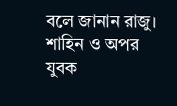বলে জানান রাজু।
শাহিন ও অপর যুবক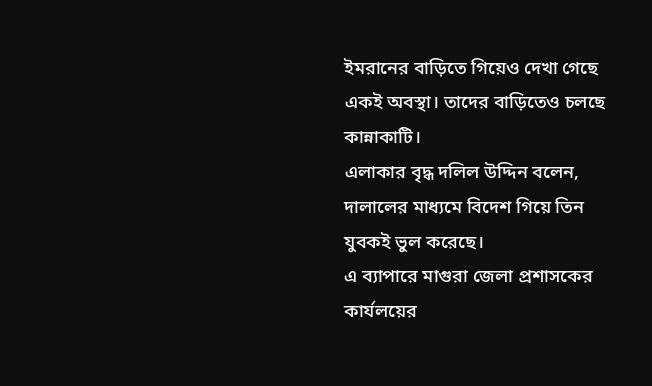ইমরানের বাড়িতে গিয়েও দেখা গেছে একই অবস্থা। তাদের বাড়িতেও চলছে কান্নাকাটি।
এলাকার বৃদ্ধ দলিল উদ্দিন বলেন, দালালের মাধ্যমে বিদেশ গিয়ে তিন যুবকই ভুল করেছে।
এ ব্যাপারে মাগুরা জেলা প্রশাসকের কার্যলয়ের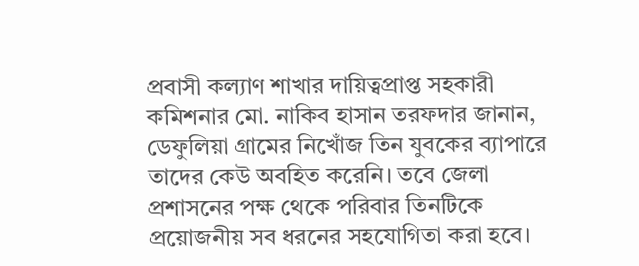প্রবাসী কল্যাণ শাখার দায়িত্বপ্রাপ্ত সহকারী কমিশনার মো. নাকিব হাসান তরফদার জানান, ডেফুলিয়া গ্রামের নিখোঁজ তিন যুবকের ব্যাপারে তাদের কেউ অবহিত করেনি। তবে জেলা প্রশাসনের পক্ষ থেকে পরিবার তিনটিকে প্রয়োজনীয় সব ধরনের সহযোগিতা করা হবে।